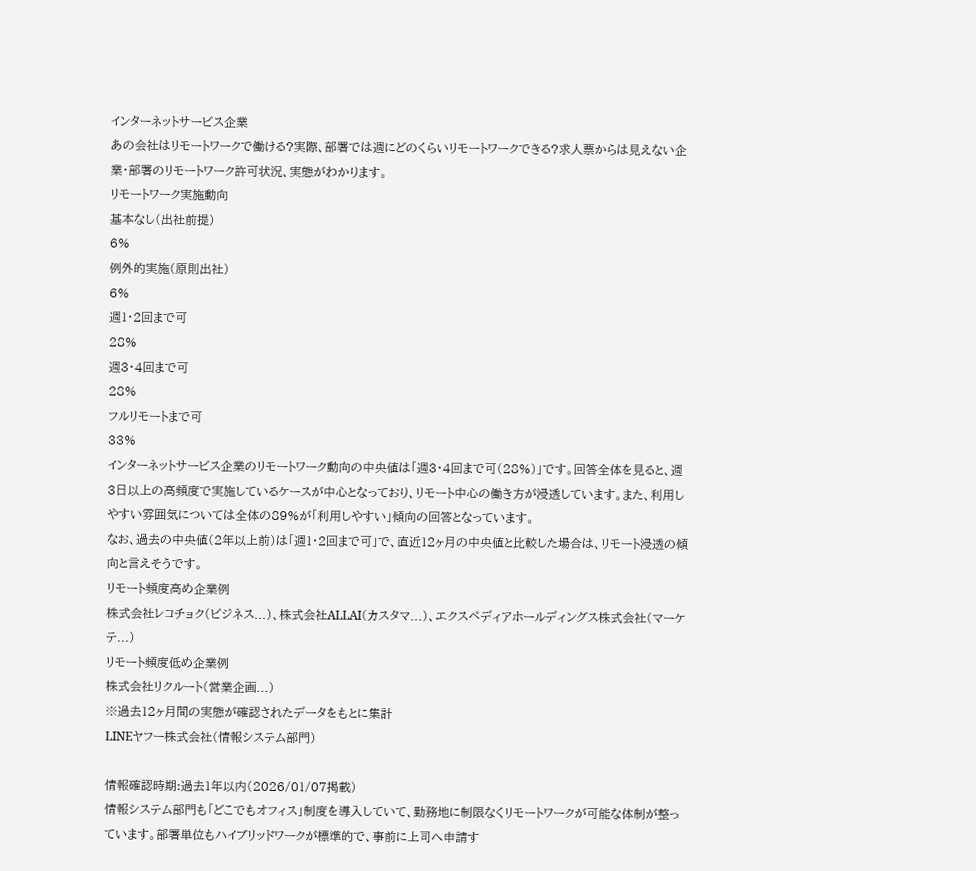インターネットサービス企業
あの会社はリモートワークで働ける?実際、部署では週にどのくらいリモートワークできる?求人票からは見えない企業・部署のリモートワーク許可状況、実態がわかります。
リモートワーク実施動向
基本なし(出社前提)
6%
例外的実施(原則出社)
6%
週1・2回まで可
28%
週3・4回まで可
28%
フルリモートまで可
33%
インターネットサービス企業のリモートワーク動向の中央値は「週3・4回まで可(28%)」です。回答全体を見ると、週3日以上の高頻度で実施しているケースが中心となっており、リモート中心の働き方が浸透しています。また、利用しやすい雰囲気については全体の89%が「利用しやすい」傾向の回答となっています。
なお、過去の中央値(2年以上前)は「週1・2回まで可」で、直近12ヶ月の中央値と比較した場合は、リモート浸透の傾向と言えそうです。
リモート頻度高め企業例
株式会社レコチョク(ビジネス...)、株式会社ALLAI(カスタマ...)、エクスペディアホールディングス株式会社(マーケテ...)
リモート頻度低め企業例
株式会社リクルート(営業企画...)
※過去12ヶ月間の実態が確認されたデータをもとに集計
LINEヤフー株式会社(情報システム部門)

情報確認時期:過去1年以内(2026/01/07掲載)
情報システム部門も「どこでもオフィス」制度を導入していて、勤務地に制限なくリモートワークが可能な体制が整っています。部署単位もハイブリッドワークが標準的で、事前に上司へ申請す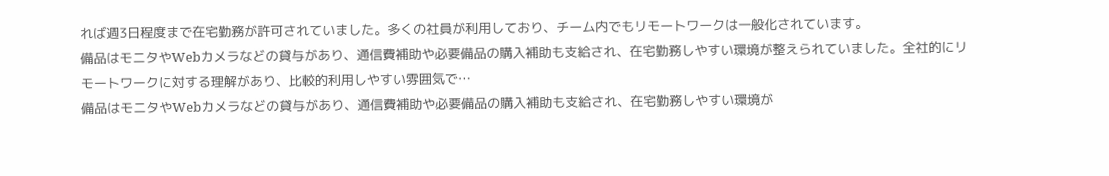れば週3日程度まで在宅勤務が許可されていました。多くの社員が利用しており、チーム内でもリモートワークは一般化されています。
備品はモニタやWebカメラなどの貸与があり、通信費補助や必要備品の購入補助も支給され、在宅勤務しやすい環境が整えられていました。全社的にリモートワークに対する理解があり、比較的利用しやすい雰囲気で…
備品はモニタやWebカメラなどの貸与があり、通信費補助や必要備品の購入補助も支給され、在宅勤務しやすい環境が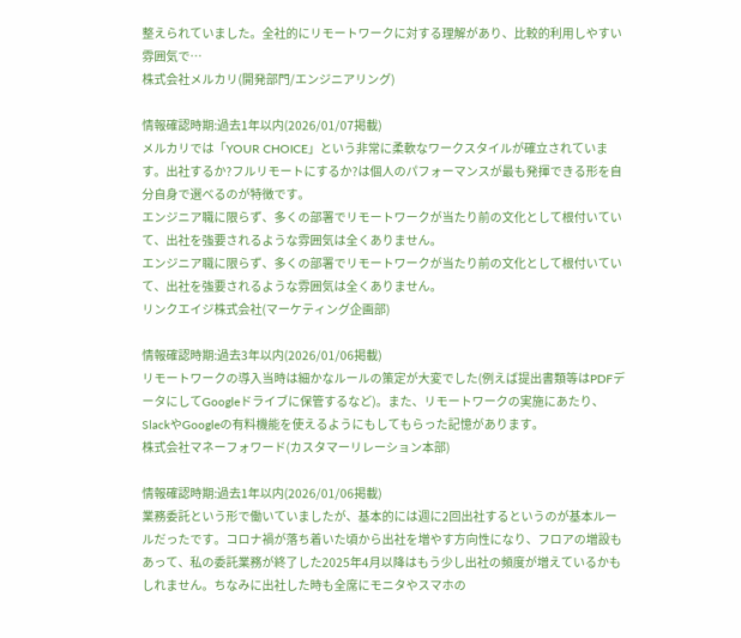整えられていました。全社的にリモートワークに対する理解があり、比較的利用しやすい雰囲気で…
株式会社メルカリ(開発部門/エンジニアリング)

情報確認時期:過去1年以内(2026/01/07掲載)
メルカリでは「YOUR CHOICE」という非常に柔軟なワークスタイルが確立されています。出社するか?フルリモートにするか?は個人のパフォーマンスが最も発揮できる形を自分自身で選べるのが特徴です。
エンジニア職に限らず、多くの部署でリモートワークが当たり前の文化として根付いていて、出社を強要されるような雰囲気は全くありません。
エンジニア職に限らず、多くの部署でリモートワークが当たり前の文化として根付いていて、出社を強要されるような雰囲気は全くありません。
リンクエイジ株式会社(マーケティング企画部)

情報確認時期:過去3年以内(2026/01/06掲載)
リモートワークの導入当時は細かなルールの策定が大変でした(例えば提出書類等はPDFデータにしてGoogleドライブに保管するなど)。また、リモートワークの実施にあたり、SlackやGoogleの有料機能を使えるようにもしてもらった記憶があります。
株式会社マネーフォワード(カスタマーリレーション本部)

情報確認時期:過去1年以内(2026/01/06掲載)
業務委託という形で働いていましたが、基本的には週に2回出社するというのが基本ルールだったです。コロナ禍が落ち着いた頃から出社を増やす方向性になり、フロアの増設もあって、私の委託業務が終了した2025年4月以降はもう少し出社の頻度が増えているかもしれません。ちなみに出社した時も全席にモニタやスマホの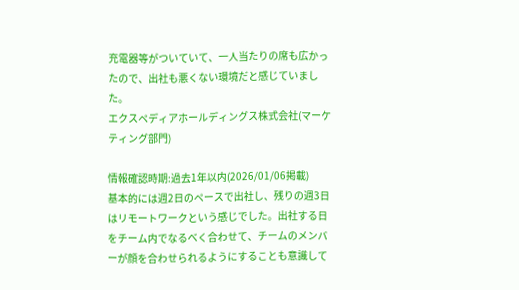充電器等がついていて、一人当たりの席も広かったので、出社も悪くない環境だと感じていました。
エクスペディアホールディングス株式会社(マーケティング部門)

情報確認時期:過去1年以内(2026/01/06掲載)
基本的には週2日のペースで出社し、残りの週3日はリモートワークという感じでした。出社する日をチーム内でなるべく合わせて、チームのメンバーが顔を合わせられるようにすることも意識して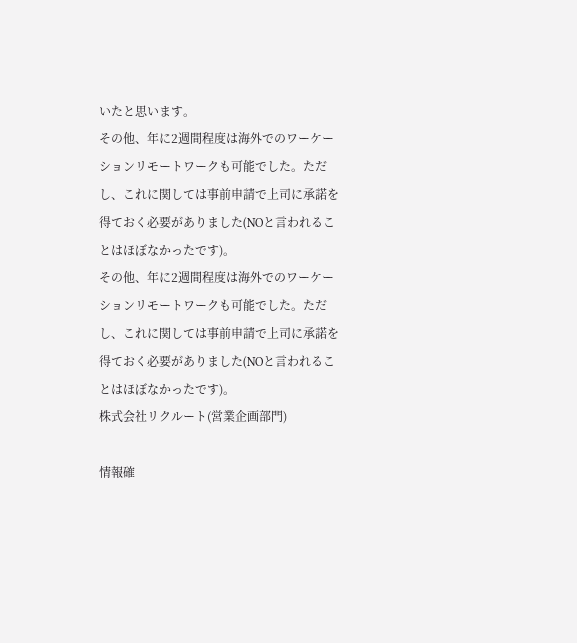いたと思います。
その他、年に2週間程度は海外でのワーケーションリモートワークも可能でした。ただし、これに関しては事前申請で上司に承諾を得ておく必要がありました(NOと言われることはほぼなかったです)。
その他、年に2週間程度は海外でのワーケーションリモートワークも可能でした。ただし、これに関しては事前申請で上司に承諾を得ておく必要がありました(NOと言われることはほぼなかったです)。
株式会社リクルート(営業企画部門)

情報確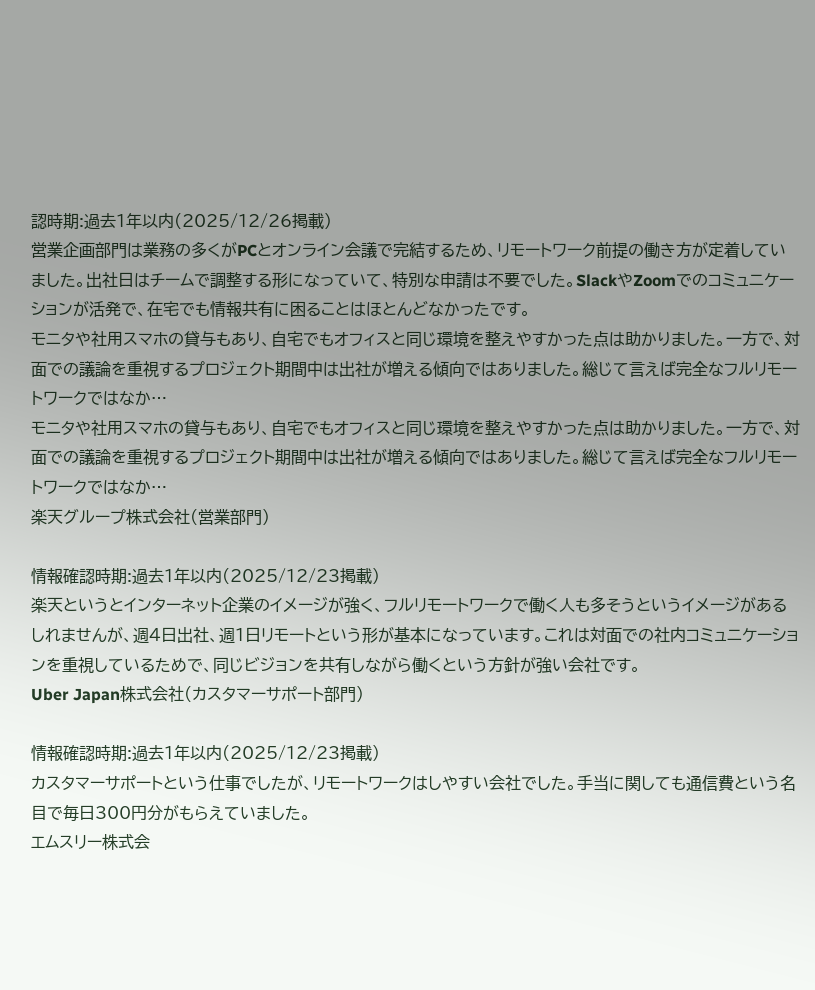認時期:過去1年以内(2025/12/26掲載)
営業企画部門は業務の多くがPCとオンライン会議で完結するため、リモートワーク前提の働き方が定着していました。出社日はチームで調整する形になっていて、特別な申請は不要でした。SlackやZoomでのコミュニケーションが活発で、在宅でも情報共有に困ることはほとんどなかったです。
モニタや社用スマホの貸与もあり、自宅でもオフィスと同じ環境を整えやすかった点は助かりました。一方で、対面での議論を重視するプロジェクト期間中は出社が増える傾向ではありました。総じて言えば完全なフルリモートワークではなか…
モニタや社用スマホの貸与もあり、自宅でもオフィスと同じ環境を整えやすかった点は助かりました。一方で、対面での議論を重視するプロジェクト期間中は出社が増える傾向ではありました。総じて言えば完全なフルリモートワークではなか…
楽天グループ株式会社(営業部門)

情報確認時期:過去1年以内(2025/12/23掲載)
楽天というとインターネット企業のイメージが強く、フルリモートワークで働く人も多そうというイメージがあるしれませんが、週4日出社、週1日リモートという形が基本になっています。これは対面での社内コミュニケーションを重視しているためで、同じビジョンを共有しながら働くという方針が強い会社です。
Uber Japan株式会社(カスタマーサポート部門)

情報確認時期:過去1年以内(2025/12/23掲載)
カスタマーサポートという仕事でしたが、リモートワークはしやすい会社でした。手当に関しても通信費という名目で毎日300円分がもらえていました。
エムスリー株式会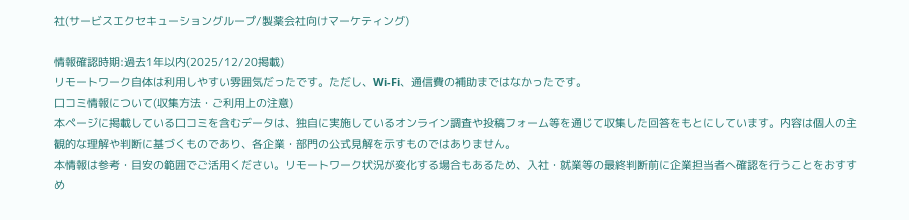社(サービスエクセキューショングループ/製薬会社向けマーケティング)

情報確認時期:過去1年以内(2025/12/20掲載)
リモートワーク自体は利用しやすい雰囲気だったです。ただし、Wi-Fi、通信費の補助まではなかったです。
口コミ情報について(収集方法・ご利用上の注意)
本ページに掲載している口コミを含むデータは、独自に実施しているオンライン調査や投稿フォーム等を通じて収集した回答をもとにしています。内容は個人の主観的な理解や判断に基づくものであり、各企業・部門の公式見解を示すものではありません。
本情報は参考・目安の範囲でご活用ください。リモートワーク状況が変化する場合もあるため、入社・就業等の最終判断前に企業担当者へ確認を行うことをおすすめ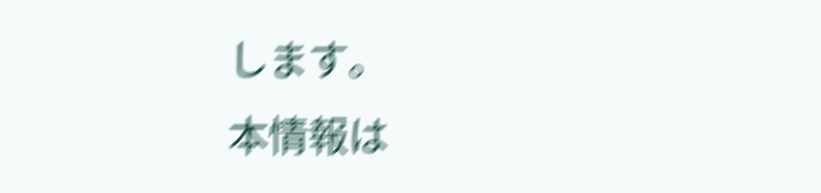します。
本情報は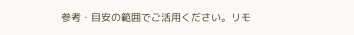参考・目安の範囲でご活用ください。リモ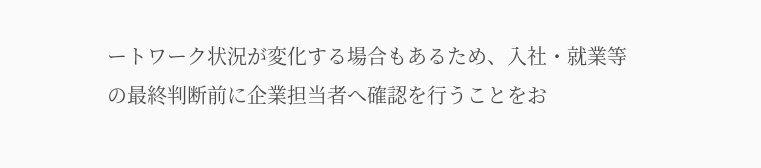ートワーク状況が変化する場合もあるため、入社・就業等の最終判断前に企業担当者へ確認を行うことをお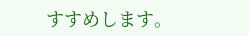すすめします。